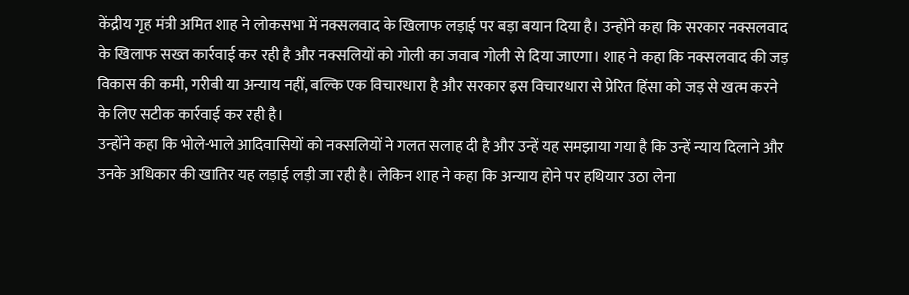केंद्रीय गृह मंत्री अमित शाह ने लोकसभा में नक्सलवाद के खिलाफ लड़ाई पर बड़ा बयान दिया है। उन्होंने कहा कि सरकार नक्सलवाद के खिलाफ सख्त कार्रवाई कर रही है और नक्सलियों को गोली का जवाब गोली से दिया जाएगा। शाह ने कहा कि नक्सलवाद की जड़ विकास की कमी, गरीबी या अन्याय नहीं, बल्कि एक विचारधारा है और सरकार इस विचारधारा से प्रेरित हिंसा को जड़ से खत्म करने के लिए सटीक कार्रवाई कर रही है।
उन्होंने कहा कि भोले-भाले आदिवासियों को नक्सलियों ने गलत सलाह दी है और उन्हें यह समझाया गया है कि उन्हें न्याय दिलाने और उनके अधिकार की खातिर यह लड़ाई लड़ी जा रही है। लेकिन शाह ने कहा कि अन्याय होने पर हथियार उठा लेना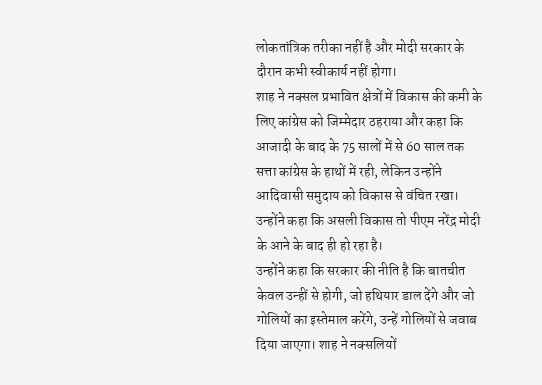लोकतांत्रिक तरीका नहीं है और मोदी सरकार के दौरान कभी स्वीकार्य नहीं होगा।
शाह ने नक्सल प्रभावित क्षेत्रों में विकास की कमी के लिए कांग्रेस को जिम्मेदार ठहराया और कहा कि आजादी के बाद के 75 सालों में से 60 साल तक सत्ता कांग्रेस के हाथों में रही, लेकिन उन्होंने आदिवासी समुदाय को विकास से वंचित रखा। उन्होंने कहा कि असली विकास तो पीएम नरेंद्र मोदी के आने के बाद ही हो रहा है।
उन्होंने कहा कि सरकार की नीति है कि बातचीत केवल उन्हीं से होगी, जो हथियार डाल देंगे और जो गोलियों का इस्तेमाल करेंगे, उन्हें गोलियों से जवाब दिया जाएगा। शाह ने नक्सलियों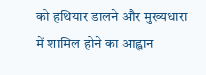को हथियार डालने और मुख्यधारा में शामिल होने का आह्वान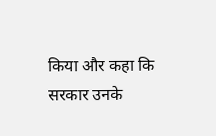किया और कहा कि सरकार उनके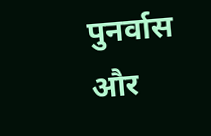पुनर्वास और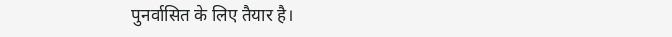पुनर्वासित के लिए तैयार है।